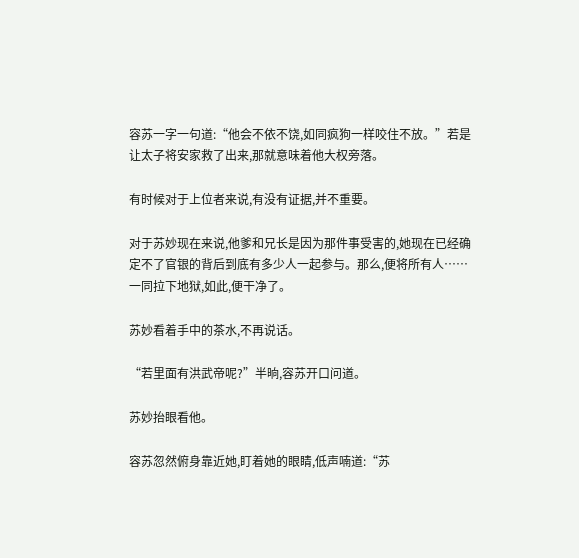容苏一字一句道:“他会不依不饶,如同疯狗一样咬住不放。”若是让太子将安家救了出来,那就意味着他大权旁落。

有时候对于上位者来说,有没有证据,并不重要。

对于苏妙现在来说,他爹和兄长是因为那件事受害的,她现在已经确定不了官银的背后到底有多少人一起参与。那么,便将所有人……一同拉下地狱,如此,便干净了。

苏妙看着手中的茶水,不再说话。

“若里面有洪武帝呢?”半晌,容苏开口问道。

苏妙抬眼看他。

容苏忽然俯身靠近她,盯着她的眼睛,低声喃道:“苏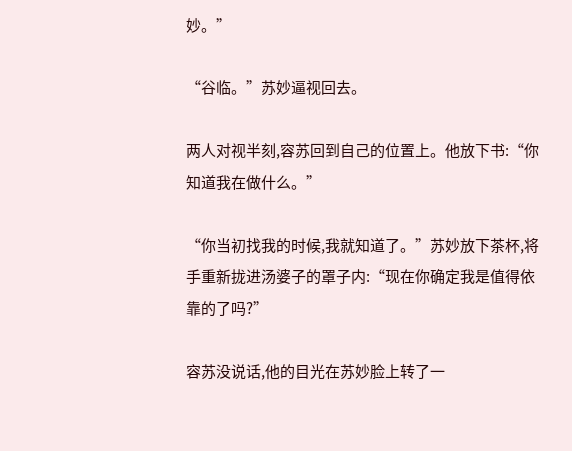妙。”

“谷临。”苏妙逼视回去。

两人对视半刻,容苏回到自己的位置上。他放下书:“你知道我在做什么。”

“你当初找我的时候,我就知道了。”苏妙放下茶杯,将手重新拢进汤婆子的罩子内:“现在你确定我是值得依靠的了吗?”

容苏没说话,他的目光在苏妙脸上转了一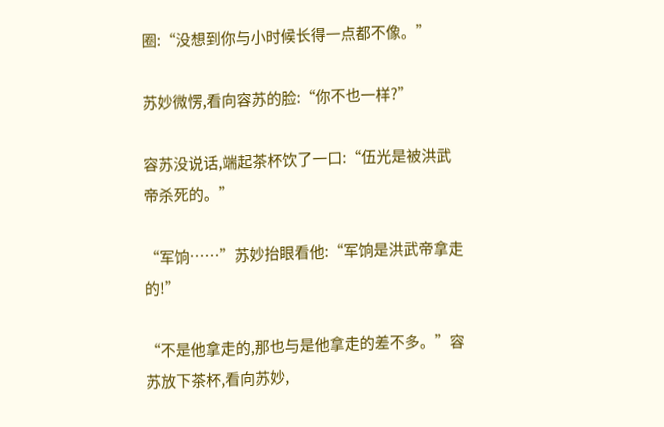圈:“没想到你与小时候长得一点都不像。”

苏妙微愣,看向容苏的脸:“你不也一样?”

容苏没说话,端起茶杯饮了一口:“伍光是被洪武帝杀死的。”

“军饷……”苏妙抬眼看他:“军饷是洪武帝拿走的!”

“不是他拿走的,那也与是他拿走的差不多。”容苏放下茶杯,看向苏妙,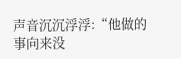声音沉沉浮浮:“他做的事向来没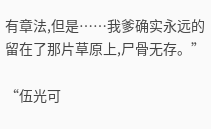有章法,但是……我爹确实永远的留在了那片草原上,尸骨无存。”

“伍光可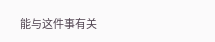能与这件事有关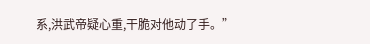系,洪武帝疑心重,干脆对他动了手。”